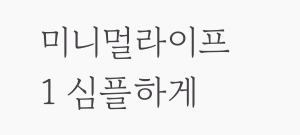미니멀라이프1 심플하게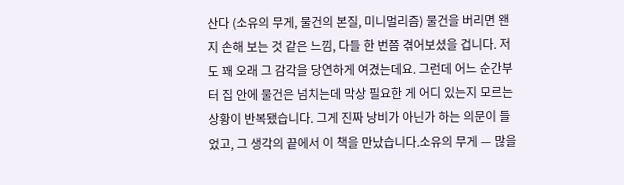산다 (소유의 무게, 물건의 본질, 미니멀리즘) 물건을 버리면 왠지 손해 보는 것 같은 느낌, 다들 한 번쯤 겪어보셨을 겁니다. 저도 꽤 오래 그 감각을 당연하게 여겼는데요. 그런데 어느 순간부터 집 안에 물건은 넘치는데 막상 필요한 게 어디 있는지 모르는 상황이 반복됐습니다. 그게 진짜 낭비가 아닌가 하는 의문이 들었고, 그 생각의 끝에서 이 책을 만났습니다.소유의 무게 — 많을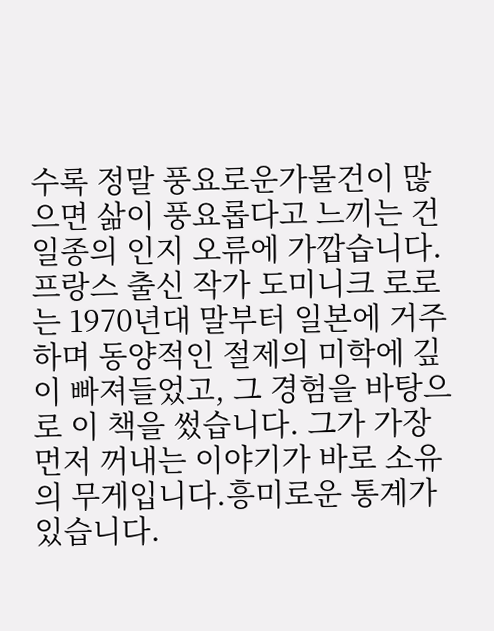수록 정말 풍요로운가물건이 많으면 삶이 풍요롭다고 느끼는 건 일종의 인지 오류에 가깝습니다. 프랑스 출신 작가 도미니크 로로는 1970년대 말부터 일본에 거주하며 동양적인 절제의 미학에 깊이 빠져들었고, 그 경험을 바탕으로 이 책을 썼습니다. 그가 가장 먼저 꺼내는 이야기가 바로 소유의 무게입니다.흥미로운 통계가 있습니다.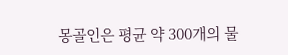몽골인은 평균 약 300개의 물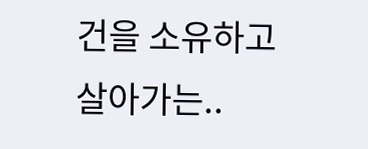건을 소유하고 살아가는..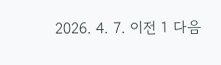2026. 4. 7. 이전 1 다음